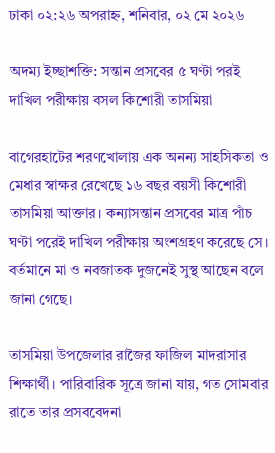ঢাকা ০২:২৬ অপরাহ্ন, শনিবার, ০২ মে ২০২৬

অদম্য ইচ্ছাশক্তি: সন্তান প্রসবের ৫ ঘণ্টা পরই দাখিল পরীক্ষায় বসল কিশোরী তাসমিয়া

বাগেরহাটের শরণখোলায় এক অনন্য সাহসিকতা ও মেধার স্বাক্ষর রেখেছে ১৬ বছর বয়সী কিশোরী তাসমিয়া আক্তার। কন্যাসন্তান প্রসবের মাত্র পাঁচ ঘণ্টা পরেই দাখিল পরীক্ষায় অংশগ্রহণ করেছে সে। বর্তমানে মা ও নবজাতক দুজনেই সুস্থ আছেন বলে জানা গেছে।

তাসমিয়া উপজেলার রাজৈর ফাজিল মাদরাসার শিক্ষার্থী। পারিবারিক সূত্রে জানা যায়, গত সোমবার রাতে তার প্রসববেদনা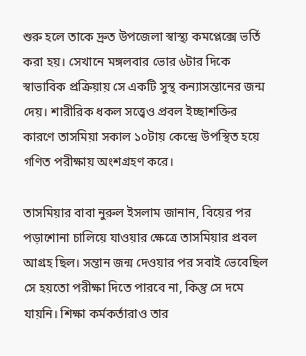শুরু হলে তাকে দ্রুত উপজেলা স্বাস্থ্য কমপ্লেক্সে ভর্তি করা হয়। সেখানে মঙ্গলবার ভোর ৬টার দিকে স্বাভাবিক প্রক্রিয়ায় সে একটি সুস্থ কন্যাসন্তানের জন্ম দেয়। শারীরিক ধকল সত্ত্বেও প্রবল ইচ্ছাশক্তির কারণে তাসমিয়া সকাল ১০টায় কেন্দ্রে উপস্থিত হয়ে গণিত পরীক্ষায় অংশগ্রহণ করে।

তাসমিয়ার বাবা নুরুল ইসলাম জানান, বিয়ের পর পড়াশোনা চালিয়ে যাওয়ার ক্ষেত্রে তাসমিয়ার প্রবল আগ্রহ ছিল। সন্তান জন্ম দেওয়ার পর সবাই ভেবেছিল সে হয়তো পরীক্ষা দিতে পারবে না, কিন্তু সে দমে যায়নি। শিক্ষা কর্মকর্তারাও তার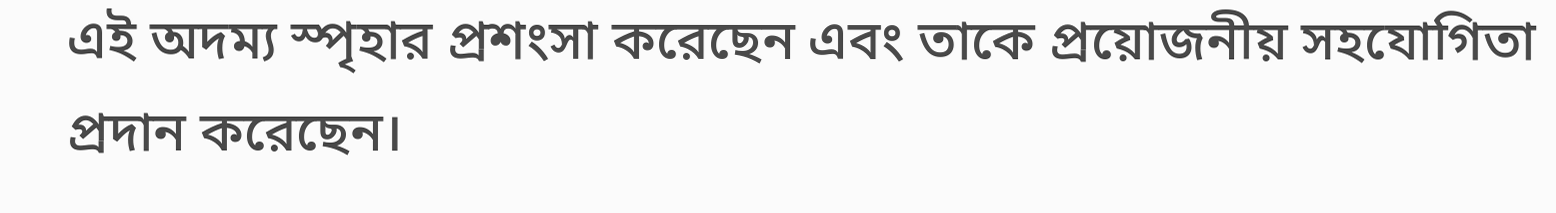এই অদম্য স্পৃহার প্রশংসা করেছেন এবং তাকে প্রয়োজনীয় সহযোগিতা প্রদান করেছেন।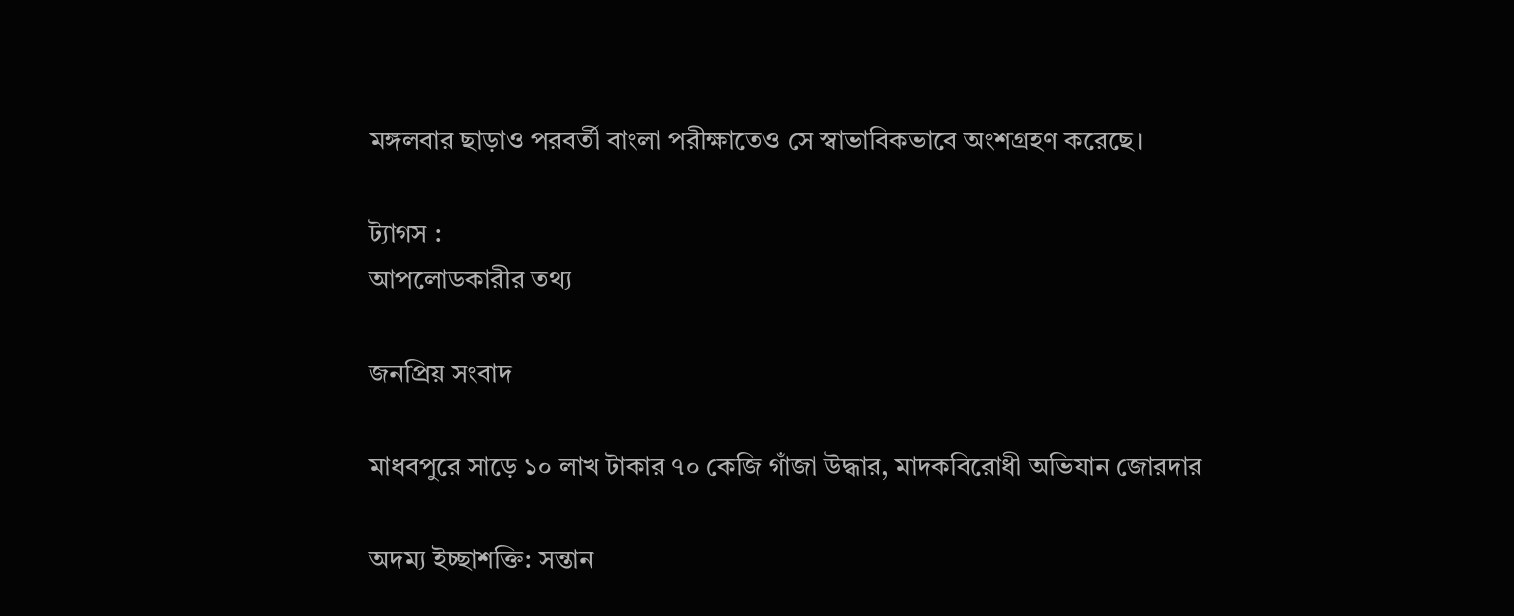মঙ্গলবার ছাড়াও পরবর্তী বাংলা পরীক্ষাতেও সে স্বাভাবিকভাবে অংশগ্রহণ করেছে।

ট্যাগস :
আপলোডকারীর তথ্য

জনপ্রিয় সংবাদ

মাধবপুরে সাড়ে ১০ লাখ টাকার ৭০ কেজি গাঁজা উদ্ধার, মাদকবিরোধী অভিযান জোরদার

অদম্য ইচ্ছাশক্তি: সন্তান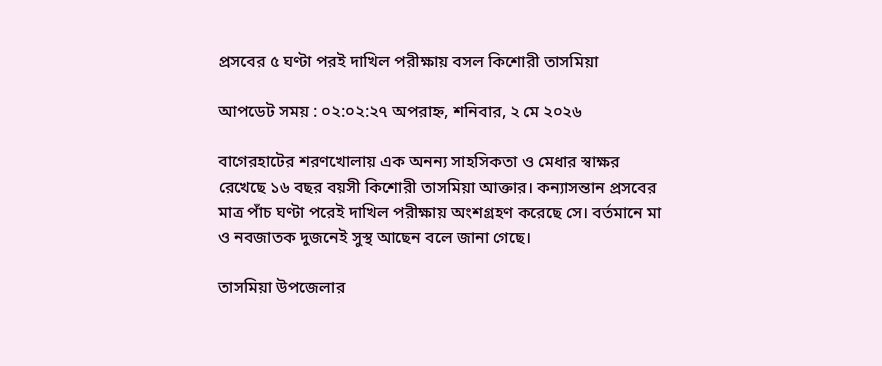প্রসবের ৫ ঘণ্টা পরই দাখিল পরীক্ষায় বসল কিশোরী তাসমিয়া

আপডেট সময় : ০২:০২:২৭ অপরাহ্ন, শনিবার, ২ মে ২০২৬

বাগেরহাটের শরণখোলায় এক অনন্য সাহসিকতা ও মেধার স্বাক্ষর রেখেছে ১৬ বছর বয়সী কিশোরী তাসমিয়া আক্তার। কন্যাসন্তান প্রসবের মাত্র পাঁচ ঘণ্টা পরেই দাখিল পরীক্ষায় অংশগ্রহণ করেছে সে। বর্তমানে মা ও নবজাতক দুজনেই সুস্থ আছেন বলে জানা গেছে।

তাসমিয়া উপজেলার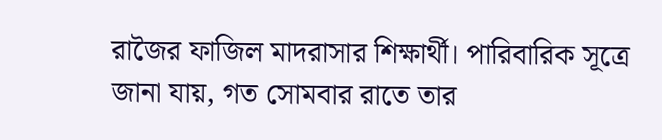রাজৈর ফাজিল মাদরাসার শিক্ষার্থী। পারিবারিক সূত্রে জানা যায়, গত সোমবার রাতে তার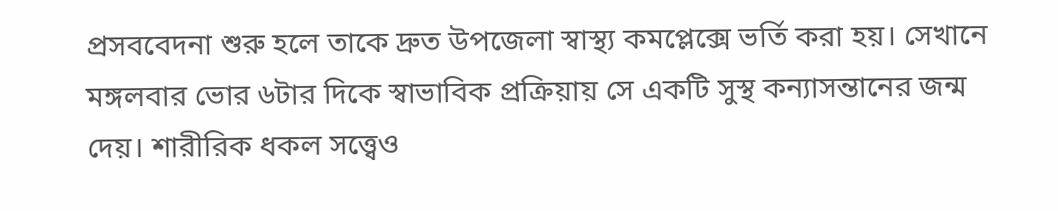প্রসববেদনা শুরু হলে তাকে দ্রুত উপজেলা স্বাস্থ্য কমপ্লেক্সে ভর্তি করা হয়। সেখানে মঙ্গলবার ভোর ৬টার দিকে স্বাভাবিক প্রক্রিয়ায় সে একটি সুস্থ কন্যাসন্তানের জন্ম দেয়। শারীরিক ধকল সত্ত্বেও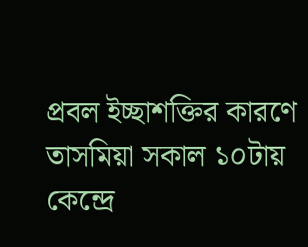প্রবল ইচ্ছাশক্তির কারণে তাসমিয়া সকাল ১০টায় কেন্দ্রে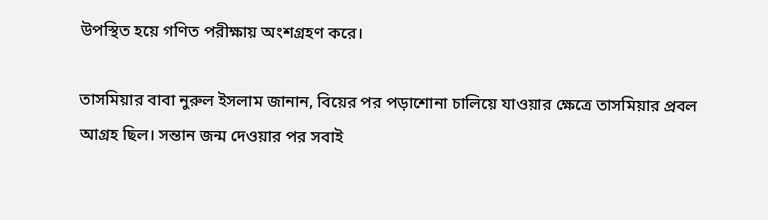উপস্থিত হয়ে গণিত পরীক্ষায় অংশগ্রহণ করে।

তাসমিয়ার বাবা নুরুল ইসলাম জানান, বিয়ের পর পড়াশোনা চালিয়ে যাওয়ার ক্ষেত্রে তাসমিয়ার প্রবল আগ্রহ ছিল। সন্তান জন্ম দেওয়ার পর সবাই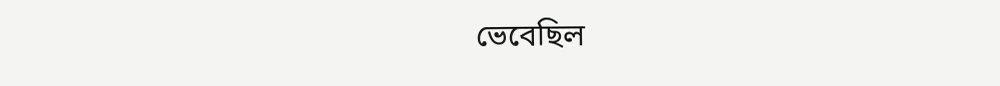ভেবেছিল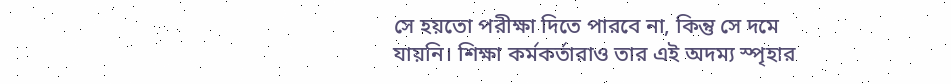সে হয়তো পরীক্ষা দিতে পারবে না, কিন্তু সে দমে যায়নি। শিক্ষা কর্মকর্তারাও তার এই অদম্য স্পৃহার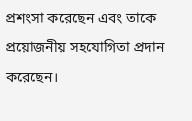প্রশংসা করেছেন এবং তাকে প্রয়োজনীয় সহযোগিতা প্রদান করেছেন।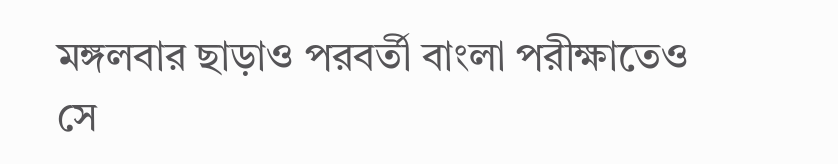মঙ্গলবার ছাড়াও পরবর্তী বাংলা পরীক্ষাতেও সে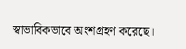স্বাভাবিকভাবে অংশগ্রহণ করেছে।